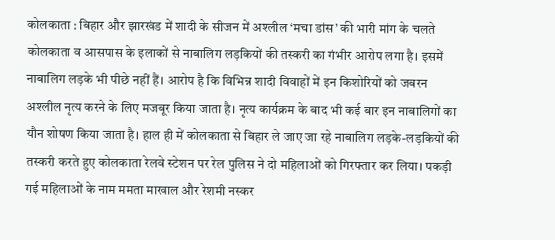कोलकाता : बिहार और झारखंड में शादी के सीजन में अश्लील ‘मचा डांस’ की भारी मांग के चलते कोलकाता व आसपास के इलाकों से नाबालिग लड़कियों की तस्करी का गंभीर आरोप लगा है। इसमें नाबालिग लड़के भी पीछे नहीं हैं। आरोप है कि विभिन्न शादी विवाहों में इन किशोरियों को जबरन अश्लील नृत्य करने के लिए मजबूर किया जाता है। नृत्य कार्यक्रम के बाद भी कई बार इन नाबालिगों का यौन शोषण किया जाता है। हाल ही में कोलकाता से बिहार ले जाए जा रहे नाबालिग लड़के-लड़कियों की तस्करी करते हुए कोलकाता रेलवे स्टेशन पर रेल पुलिस ने दो महिलाओं को गिरफ्तार कर लिया। पकड़ी गई महिलाओं के नाम ममता माखाल और रेशमी नस्कर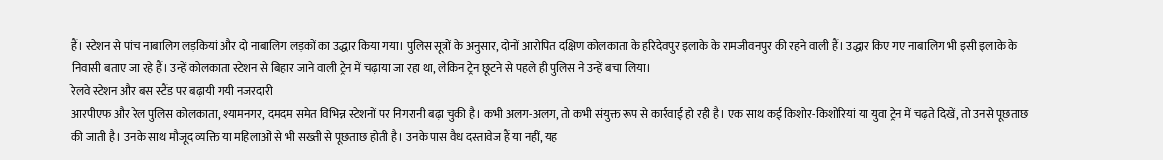हैं। स्टेशन से पांच नाबालिग लड़कियां और दो नाबालिग लड़कों का उद्धार किया गया। पुलिस सूत्रों के अनुसार, दोनों आरोपित दक्षिण कोलकाता के हरिदेवपुर इलाके के रामजीवनपुर की रहने वाली हैं। उद्धार किए गए नाबालिग भी इसी इलाके के निवासी बताए जा रहे हैं। उन्हें कोलकाता स्टेशन से बिहार जाने वाली ट्रेन में चढ़ाया जा रहा था, लेकिन ट्रेन छूटने से पहले ही पुलिस ने उन्हें बचा लिया।
रेलवे स्टेशन और बस स्टैंड पर बढ़ायी गयी नजरदारी
आरपीएफ और रेल पुलिस कोलकाता, श्यामनगर, दमदम समेत विभिन्न स्टेशनों पर निगरानी बढ़ा चुकी है। कभी अलग-अलग, तो कभी संयुक्त रूप से कार्रवाई हो रही है। एक साथ कई किशोर-किशोरियां या युवा ट्रेन में चढ़ते दिखें, तो उनसे पूछताछ की जाती है। उनके साथ मौजूद व्यक्ति या महिलाओं से भी सख्ती से पूछताछ होती है। उनके पास वैध दस्तावेज हैं या नहीं, यह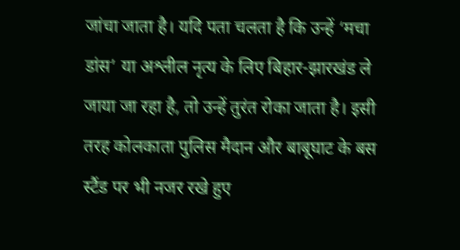जांचा जाता है। यदि पता चलता है कि उन्हें ‘मचा डांस’ या अश्लील नृत्य के लिए बिहार-झारखंड ले जाया जा रहा है, तो उन्हें तुरंत रोका जाता है। इसी तरह कोलकाता पुलिस मैदान और बाबूघाट के बस स्टैंड पर भी नजर रखे हुए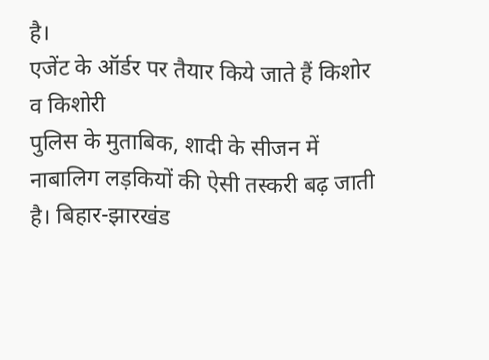है।
एजेंट के ऑर्डर पर तैयार किये जाते हैं किशोर व किशोरी
पुलिस के मुताबिक, शादी के सीजन में नाबालिग लड़कियों की ऐसी तस्करी बढ़ जाती है। बिहार-झारखंड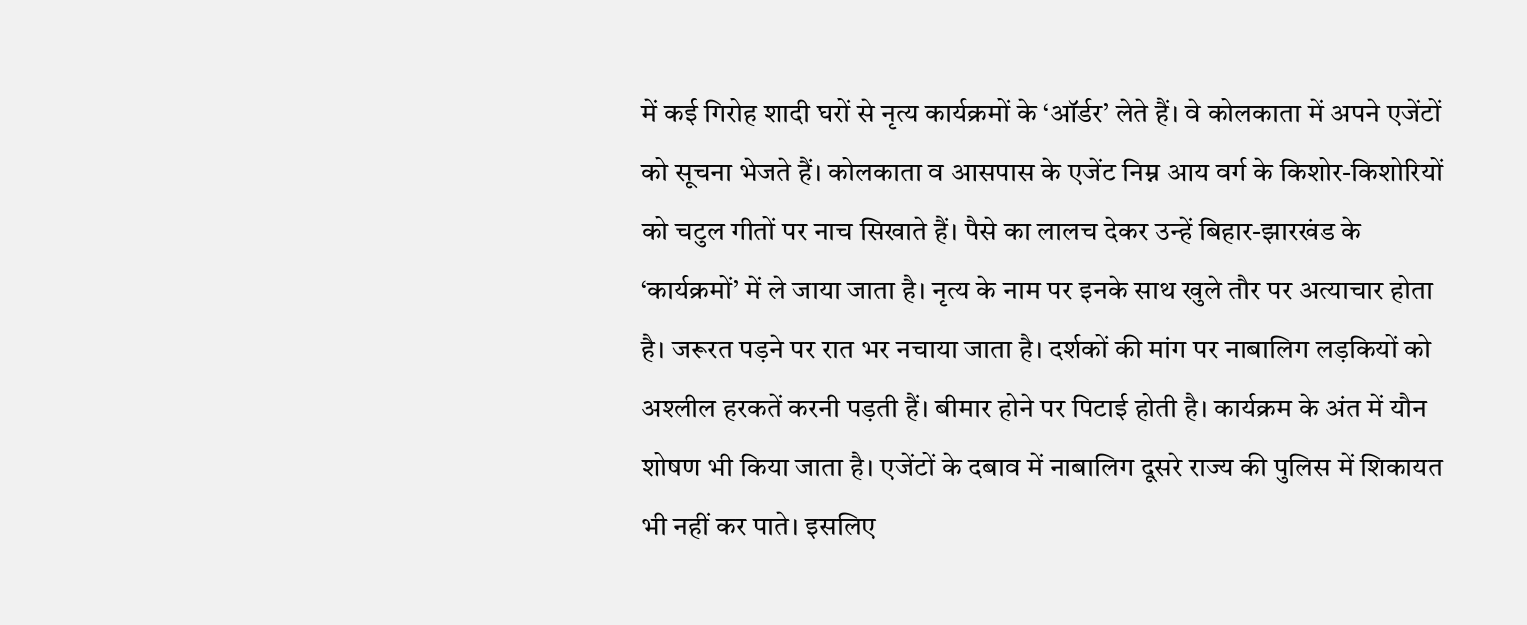में कई गिरोह शादी घरों से नृत्य कार्यक्रमों के ‘ऑर्डर’ लेते हैं। वे कोलकाता में अपने एजेंटों को सूचना भेजते हैं। कोलकाता व आसपास के एजेंट निम्न आय वर्ग के किशोर-किशोरियों को चटुल गीतों पर नाच सिखाते हैं। पैसे का लालच देकर उन्हें बिहार-झारखंड के ‘कार्यक्रमों’ में ले जाया जाता है। नृत्य के नाम पर इनके साथ खुले तौर पर अत्याचार होता है। जरूरत पड़ने पर रात भर नचाया जाता है। दर्शकों की मांग पर नाबालिग लड़कियों को अश्लील हरकतें करनी पड़ती हैं। बीमार होने पर पिटाई होती है। कार्यक्रम के अंत में यौन शोषण भी किया जाता है। एजेंटों के दबाव में नाबालिग दूसरे राज्य की पुलिस में शिकायत भी नहीं कर पाते। इसलिए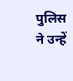पुलिस ने उन्हें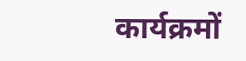कार्यक्रमों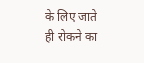के लिए जाते ही रोकने का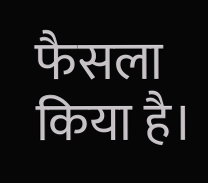फैसला किया है।